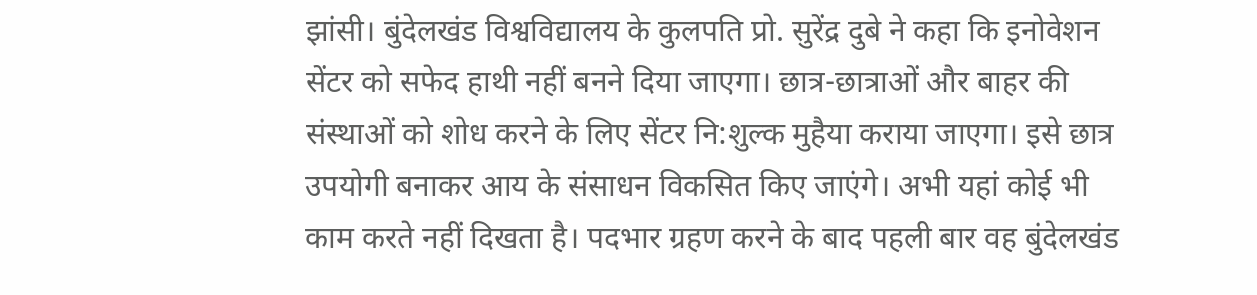झांसी। बुंदेलखंड विश्वविद्यालय के कुलपति प्रो. सुरेंद्र दुबे ने कहा कि इनोवेशन सेंटर को सफेद हाथी नहीं बनने दिया जाएगा। छात्र-छात्राओं और बाहर की संस्थाओं को शोध करने के लिए सेंटर नि:शुल्क मुहैया कराया जाएगा। इसे छात्र उपयोगी बनाकर आय के संसाधन विकसित किए जाएंगे। अभी यहां कोई भी काम करते नहीं दिखता है। पदभार ग्रहण करने के बाद पहली बार वह बुंदेलखंड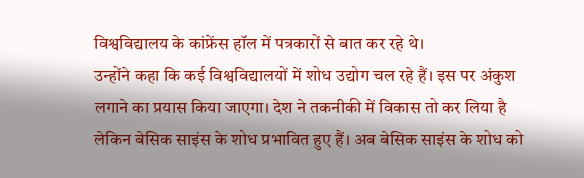विश्वविद्यालय के कांफ्रेंस हॉल में पत्रकारों से बात कर रहे थे।
उन्होंने कहा कि कई विश्वविद्यालयों में शोध उद्योग चल रहे हैं। इस पर अंकुश लगाने का प्रयास किया जाएगा। देश ने तकनीकी में विकास तो कर लिया है लेकिन बेसिक साइंस के शोध प्रभावित हुए हैं। अब बेसिक साइंस के शोध को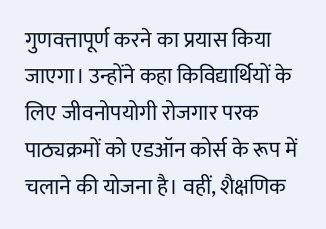गुणवत्तापूर्ण करने का प्रयास किया जाएगा। उन्होंने कहा किविद्यार्थियों के लिए जीवनोपयोगी रोजगार परक पाठ्यक्रमों को एडऑन कोर्स के रूप में चलाने की योजना है। वहीं, शैक्षणिक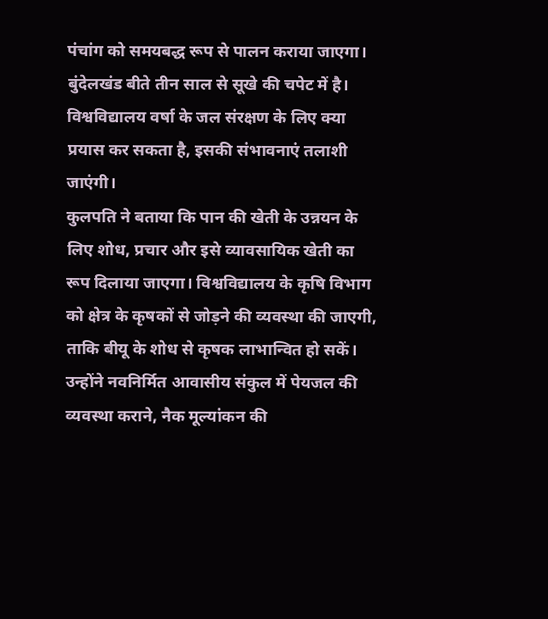पंचांग को समयबद्ध रूप से पालन कराया जाएगा। बुंदेलखंड बीते तीन साल से सूखे की चपेट में है। विश्वविद्यालय वर्षा के जल संरक्षण के लिए क्या प्रयास कर सकता है, इसकी संभावनाएं तलाशी जाएंगी।
कुलपति ने बताया कि पान की खेती के उन्नयन के लिए शोध, प्रचार और इसे व्यावसायिक खेती का रूप दिलाया जाएगा। विश्वविद्यालय के कृषि विभाग को क्षेत्र के कृषकों से जोड़ने की व्यवस्था की जाएगी, ताकि बीयू के शोध से कृषक लाभान्वित हो सकें। उन्होंने नवनिर्मित आवासीय संकुल में पेयजल की व्यवस्था कराने, नैक मूल्यांकन की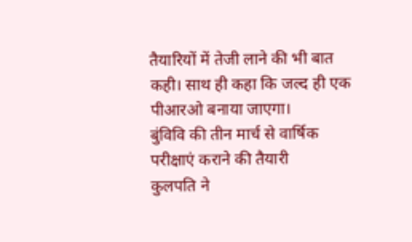तैयारियों में तेजी लाने की भी बात कही। साथ ही कहा कि जल्द ही एक पीआरओ बनाया जाएगा।
बुंविवि की तीन मार्च से वार्षिक परीक्षाएं कराने की तैयारी
कुलपति ने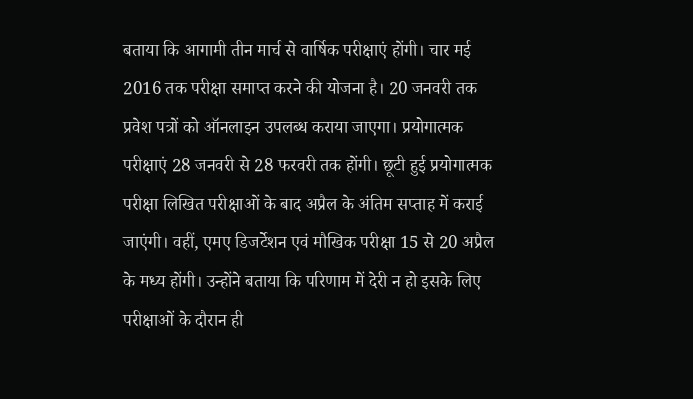बताया कि आगामी तीन मार्च से वार्षिक परीक्षाएं होंगी। चार मई 2016 तक परीक्षा समाप्त करने की योजना है। 20 जनवरी तक प्रवेश पत्रों को ऑनलाइन उपलब्ध कराया जाएगा। प्रयोगात्मक परीक्षाएं 28 जनवरी से 28 फरवरी तक होंगी। छूटी हुई प्रयोगात्मक परीक्षा लिखित परीक्षाओं के बाद अप्रैल के अंतिम सप्ताह में कराई जाएंगी। वहीं, एमए डिजर्टेशन एवं मौखिक परीक्षा 15 से 20 अप्रैल के मध्य होंगी। उन्होंने बताया कि परिणाम में देरी न हो इसके लिए परीक्षाओं के दौरान ही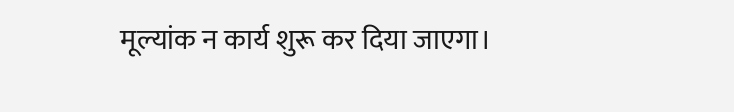मूल्यांक न कार्य शुरू कर दिया जाएगा।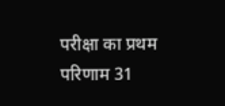परीक्षा का प्रथम परिणाम 31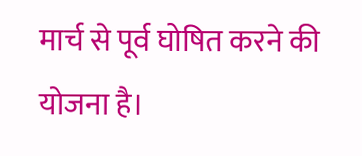मार्च से पूर्व घोषित करने की योजना है।